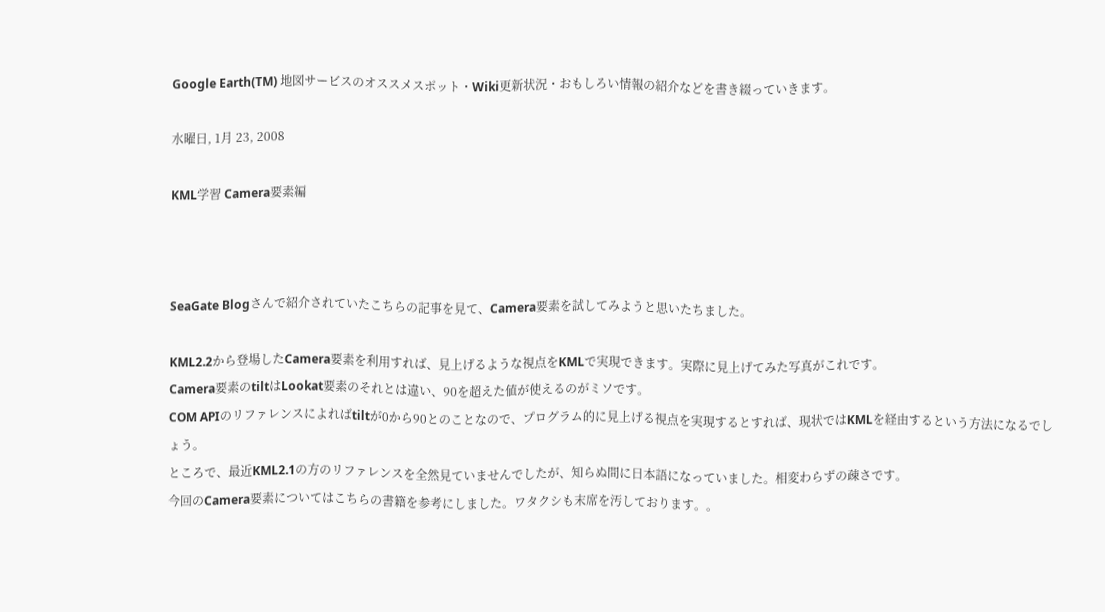Google Earth(TM) 地図サービスのオススメスポット・Wiki更新状況・おもしろい情報の紹介などを書き綴っていきます。

水曜日, 1月 23, 2008

KML学習 Camera要素編



SeaGate Blogさんで紹介されていたこちらの記事を見て、Camera要素を試してみようと思いたちました。

KML2.2から登場したCamera要素を利用すれば、見上げるような視点をKMLで実現できます。実際に見上げてみた写真がこれです。
Camera要素のtiltはLookat要素のそれとは違い、90を超えた値が使えるのがミソです。
COM APIのリファレンスによればtiltが0から90とのことなので、プログラム的に見上げる視点を実現するとすれば、現状ではKMLを経由するという方法になるでしょう。
ところで、最近KML2.1の方のリファレンスを全然見ていませんでしたが、知らぬ間に日本語になっていました。相変わらずの疎さです。
今回のCamera要素についてはこちらの書籍を参考にしました。ワタクシも末席を汚しております。。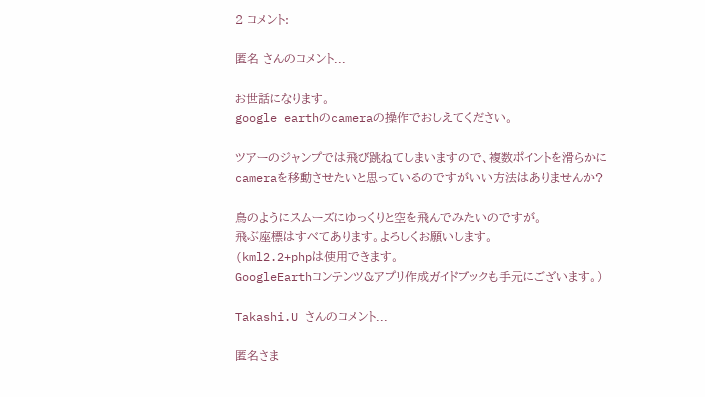2 コメント:

匿名 さんのコメント...

お世話になります。
google earthのcameraの操作でおしえてください。

ツアーのジャンプでは飛び跳ねてしまいますので、複数ポイントを滑らかにcameraを移動させたいと思っているのですがいい方法はありませんか?

鳥のようにスムーズにゆっくりと空を飛んでみたいのですが。
飛ぶ座標はすべてあります。よろしくお願いします。
(kml2.2+phpは使用できます。
GoogleEarthコンテンツ&アプリ作成ガイドブックも手元にございます。)

Takashi.U さんのコメント...

匿名さま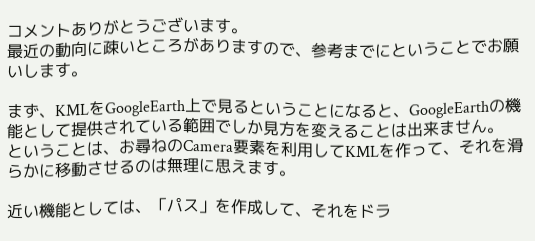コメントありがとうございます。
最近の動向に疎いところがありますので、参考までにということでお願いします。

まず、KMLをGoogleEarth上で見るということになると、GoogleEarthの機能として提供されている範囲でしか見方を変えることは出来ません。
ということは、お尋ねのCamera要素を利用してKMLを作って、それを滑らかに移動させるのは無理に思えます。

近い機能としては、「パス」を作成して、それをドラ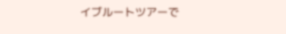イブルートツアーで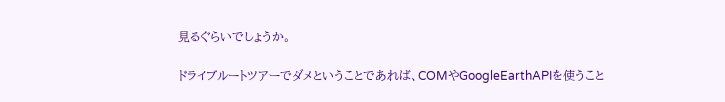見るぐらいでしょうか。

ドライブルートツアーでダメということであれば、COMやGoogleEarthAPIを使うこと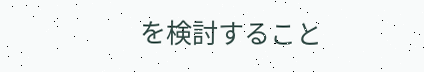を検討すること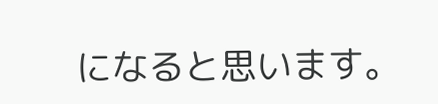になると思います。